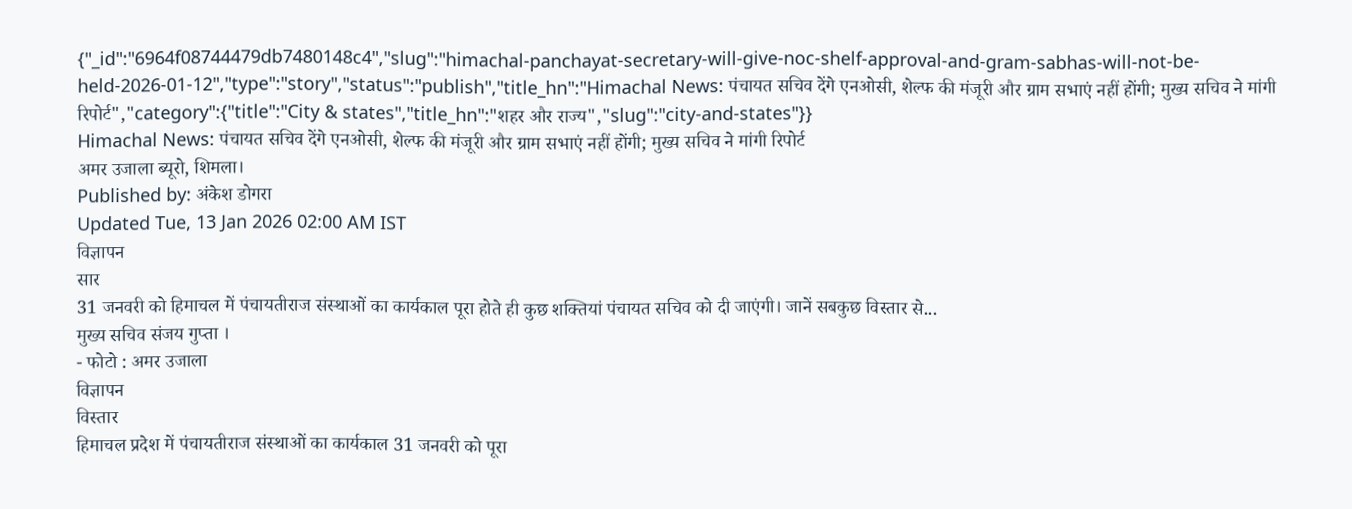{"_id":"6964f08744479db7480148c4","slug":"himachal-panchayat-secretary-will-give-noc-shelf-approval-and-gram-sabhas-will-not-be-held-2026-01-12","type":"story","status":"publish","title_hn":"Himachal News: पंचायत सचिव देंगे एनओसी, शेल्फ की मंजूरी और ग्राम सभाएं नहीं होंगी; मुख्य सचिव ने मांगी रिपोर्ट","category":{"title":"City & states","title_hn":"शहर और राज्य","slug":"city-and-states"}}
Himachal News: पंचायत सचिव देंगे एनओसी, शेल्फ की मंजूरी और ग्राम सभाएं नहीं होंगी; मुख्य सचिव ने मांगी रिपोर्ट
अमर उजाला ब्यूरो, शिमला।
Published by: अंकेश डोगरा
Updated Tue, 13 Jan 2026 02:00 AM IST
विज्ञापन
सार
31 जनवरी को हिमाचल में पंचायतीराज संस्थाओं का कार्यकाल पूरा होते ही कुछ शक्तियां पंचायत सचिव को दी जाएंगी। जानें सबकुछ विस्तार से...
मुख्य सचिव संजय गुप्ता ।
- फोटो : अमर उजाला
विज्ञापन
विस्तार
हिमाचल प्रदेश में पंचायतीराज संस्थाओं का कार्यकाल 31 जनवरी को पूरा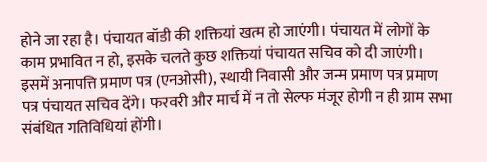होने जा रहा है। पंचायत बॉडी की शक्तियां खत्म हो जाएंगी। पंचायत में लोगों के काम प्रभावित न हो, इसके चलते कुछ शक्तियां पंचायत सचिव को दी जाएंगी। इसमें अनापत्ति प्रमाण पत्र (एनओसी), स्थायी निवासी और जन्म प्रमाण पत्र प्रमाण पत्र पंचायत सचिव देंगे। फरवरी और मार्च में न तो सेल्फ मंजूर होगी न ही ग्राम सभा संबंधित गतिविधियां होंगी।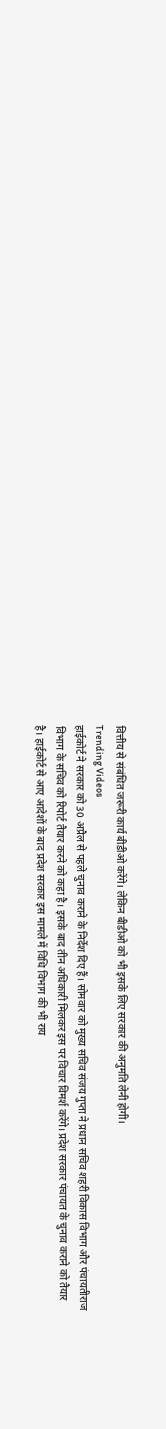वित्तीय से संबंधित जरूरी कार्य बीडीओ करेंगे। लेकिन बीडीओ को भी इसके लिए सरकार की अनुमति लेनी होगी।
Trending Videos
हाईकोर्ट ने सरकार को 30 अप्रैल से पहले चुनाव कराने के निर्देश दिए हैं। सोमवार को मुख्य सचिव संजय गुप्ता ने प्रधान सचिव शहरी विकास विभाग और पंचायतीराज विभाग के सचिव को रिपोर्ट तैयार करने को कहा है। इसके बाद तीन अधिकारी मिलकर इस पर विचार विमर्श करेंगे। प्रदेश सरकार पंचायत के चुनाव कराने को तैयार है। हाईकोर्ट से आए आदेशों के बाद प्रदेश सरकार इस मामले में विधि विभाग की भी राय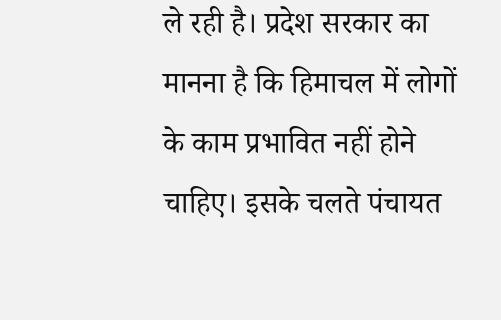ले रही है। प्रदेश सरकार का मानना है कि हिमाचल में लोगों के काम प्रभावित नहीं होने चाहिए। इसके चलते पंचायत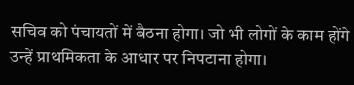सचिव को पंचायतों में बैठना होगा। जो भी लोगों के काम होंगे उन्हें प्राथमिकता के आधार पर निपटाना होगा।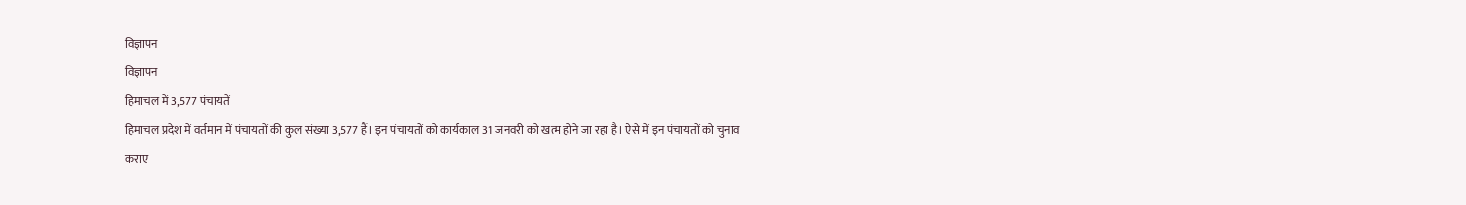विज्ञापन
विज्ञापन
हिमाचल में 3,577 पंचायतें
हिमाचल प्रदेश में वर्तमान में पंचायतों की कुल संख्या 3,577 हैं। इन पंचायतों को कार्यकाल 31 जनवरी को खत्म होने जा रहा है। ऐसे में इन पंचायतों को चुनाव कराए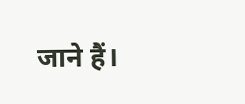जाने हैं।